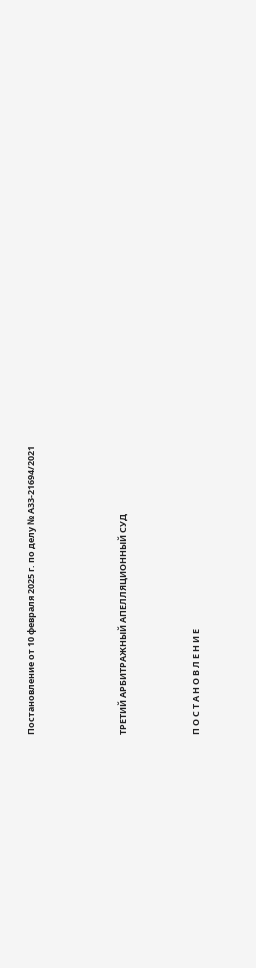Постановление от 10 февраля 2025 г. по делу № А33-21694/2021




ТРЕТИЙ АРБИТРАЖНЫЙ АПЕЛЛЯЦИОННЫЙ СУД



П О С Т А Н О В Л Е Н И Е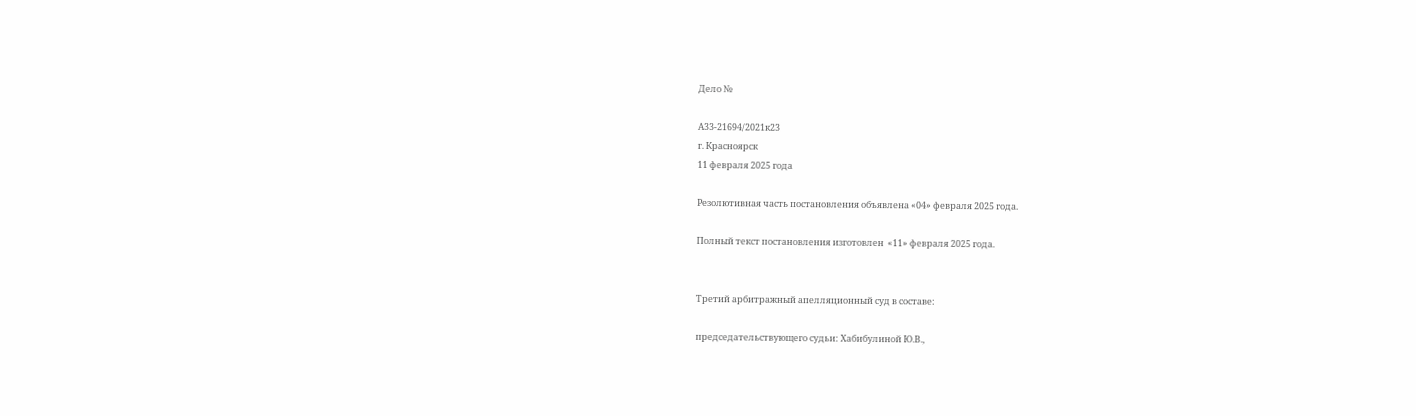Дело №

А33-21694/2021к23
г. Красноярск
11 февраля 2025 года

Резолютивная часть постановления объявлена «04» февраля 2025 года.

Полный текст постановления изготовлен  «11» февраля 2025 года.


Третий арбитражный апелляционный суд в составе:

председательствующего судьи: Хабибулиной Ю.В.,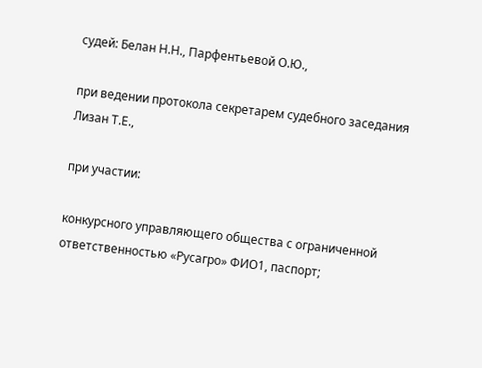судей: Белан Н.Н., Парфентьевой О.Ю.,

при ведении протокола секретарем судебного заседания  Лизан Т.Е.,

при участии:

конкурсного управляющего общества с ограниченной ответственностью «Русагро» ФИО1, паспорт;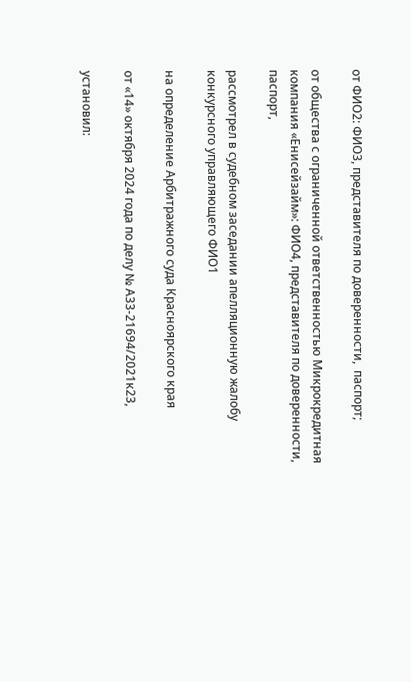от ФИО2: ФИО3, представителя по доверенности,  паспорт;

от общества с ограниченной ответственностью Микрокредитная компания «Енисейзайм»: ФИО4, представителя по доверенности, паспорт,

рассмотрел в судебном заседании апелляционную жалобу конкурсного управляющего ФИО1

на определение Арбитражного суда Красноярского края

от «14» октября 2024 года по делу № А33-21694/2021к23,

установил: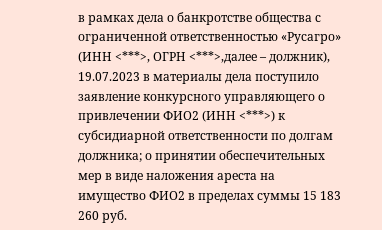в рамках дела о банкротстве общества с ограниченной ответственностью «Русагро» (ИНН <***>, ОГРН <***>,далее – должник), 19.07.2023 в материалы дела поступило заявление конкурсного управляющего о привлечении ФИО2 (ИНН <***>) к субсидиарной ответственности по долгам должника; о принятии обеспечительных мер в виде наложения ареста на имущество ФИО2 в пределах суммы 15 183 260 руб.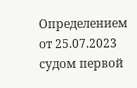Определением от 25.07.2023 судом первой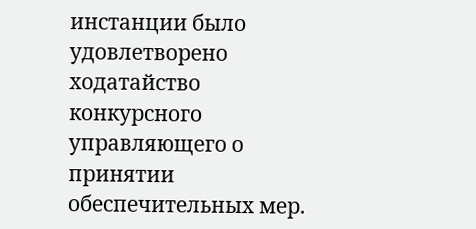инстанции было удовлетворено ходатайство конкурсного управляющего о принятии обеспечительных мер.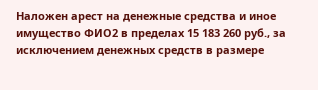Наложен арест на денежные средства и иное имущество ФИО2 в пределах 15 183 260 руб., за исключением денежных средств в размере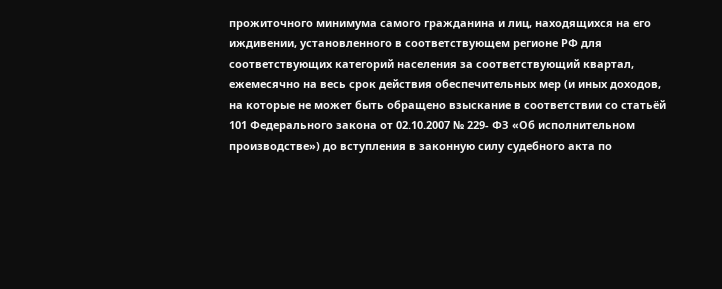прожиточного минимума самого гражданина и лиц, находящихся на его иждивении, установленного в соответствующем регионе РФ для соответствующих категорий населения за соответствующий квартал, ежемесячно на весь срок действия обеспечительных мер (и иных доходов, на которые не может быть обращено взыскание в соответствии со статьёй 101 Федерального закона от 02.10.2007 № 229- ФЗ «Об исполнительном производстве») до вступления в законную силу судебного акта по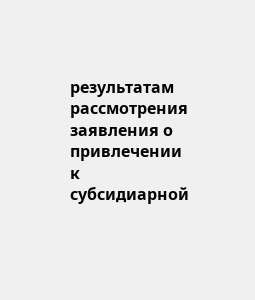результатам рассмотрения заявления о привлечении к субсидиарной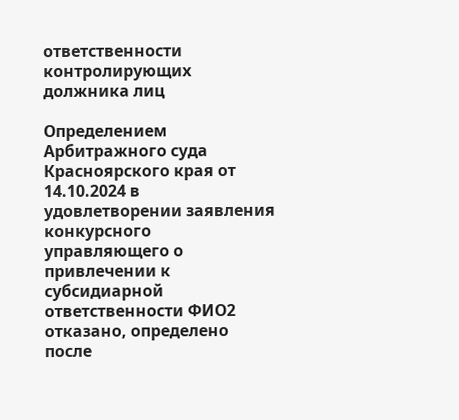ответственности контролирующих должника лиц

Определением Арбитражного суда Красноярского края от 14.10.2024 в удовлетворении заявления конкурсного управляющего о привлечении к субсидиарной ответственности ФИО2 отказано, определено после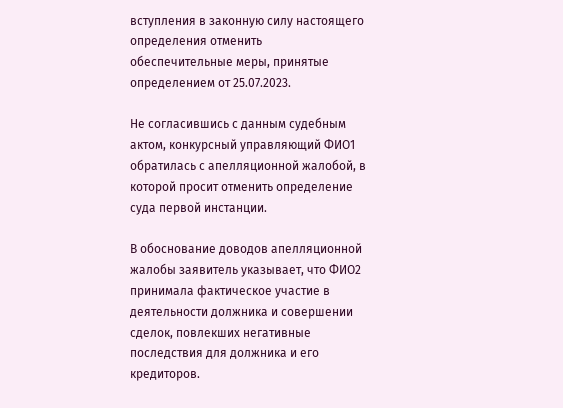вступления в законную силу настоящего определения отменить обеспечительные меры, принятые определением от 25.07.2023.

Не согласившись с данным судебным актом, конкурсный управляющий ФИО1 обратилась с апелляционной жалобой, в которой просит отменить определение суда первой инстанции.

В обоснование доводов апелляционной жалобы заявитель указывает, что ФИО2 принимала фактическое участие в деятельности должника и совершении сделок, повлекших негативные последствия для должника и его кредиторов.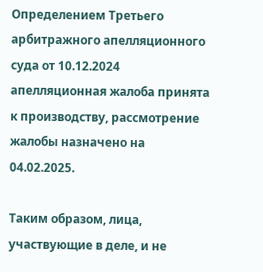Определением Третьего арбитражного апелляционного суда от 10.12.2024 апелляционная жалоба принята к производству, рассмотрение жалобы назначено на 04.02.2025.

Таким образом, лица, участвующие в деле, и не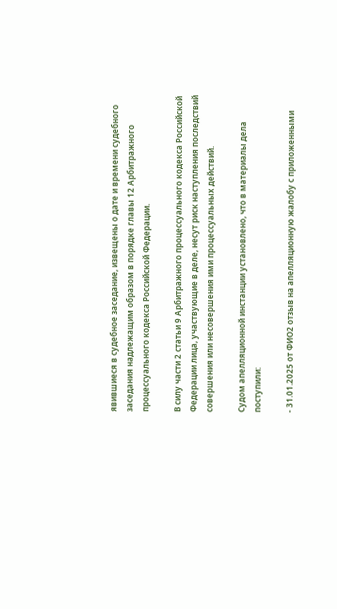явившиеся в судебное заседание, извещены о дате и времени судебного заседания надлежащим образом в порядке главы 12 Арбитражного процессуального кодекса Российской Федерации.

В силу части 2 статьи 9 Арбитражного процессуального кодекса Российской Федерации лица, участвующие в деле, несут риск наступления последствий совершения или несовершения ими процессуальных действий.

Судом апелляционной инстанции установлено, что в материалы дела поступили:

- 31.01.2025 от ФИО2 отзыв на апелляционную жалобу с приложенными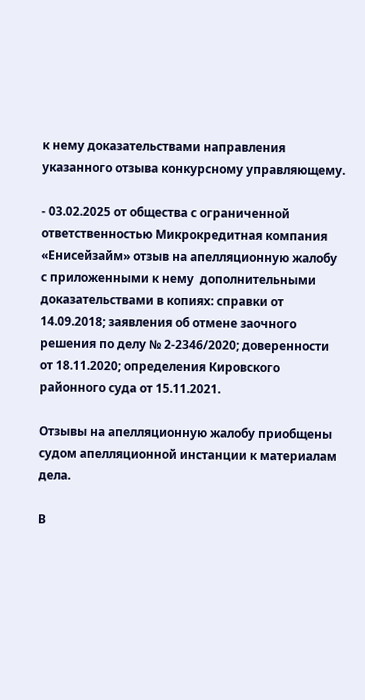к нему доказательствами направления указанного отзыва конкурсному управляющему.

- 03.02.2025 от общества с ограниченной ответственностью Микрокредитная компания «Енисейзайм» отзыв на апелляционную жалобу с приложенными к нему  дополнительными доказательствами в копиях: справки от 14.09.2018; заявления об отмене заочного решения по делу № 2-2346/2020; доверенности от 18.11.2020; определения Кировского районного суда от 15.11.2021.

Отзывы на апелляционную жалобу приобщены судом апелляционной инстанции к материалам дела.

В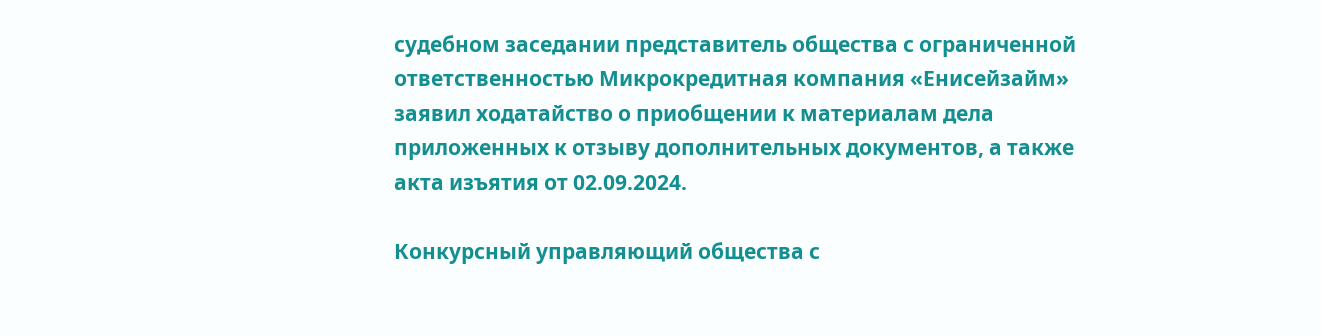судебном заседании представитель общества с ограниченной ответственностью Микрокредитная компания «Енисейзайм» заявил ходатайство о приобщении к материалам дела приложенных к отзыву дополнительных документов, а также акта изъятия от 02.09.2024.

Конкурсный управляющий общества с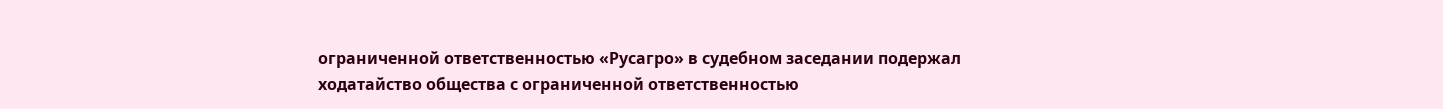ограниченной ответственностью «Русагро» в судебном заседании подержал ходатайство общества с ограниченной ответственностью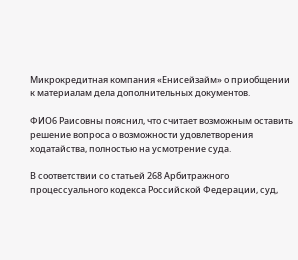Микрокредитная компания «Енисейзайм» о приобщении к материалам дела дополнительных документов.

ФИО6 Раисовны пояснил, что считает возможным оставить решение вопроса о возможности удовлетворения ходатайства, полностью на усмотрение суда.

В соответствии со статьей 268 Арбитражного процессуального кодекса Российской Федерации, суд,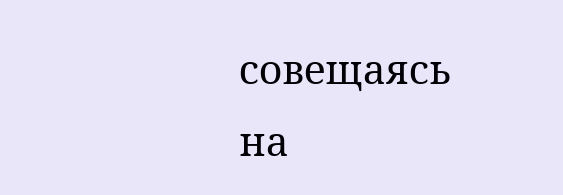совещаясь на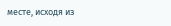месте, исходя из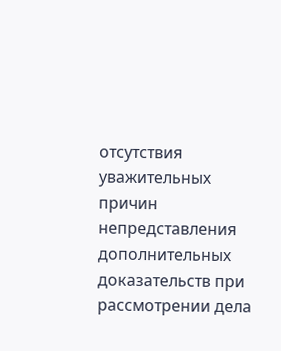отсутствия уважительных причин непредставления дополнительных доказательств при рассмотрении дела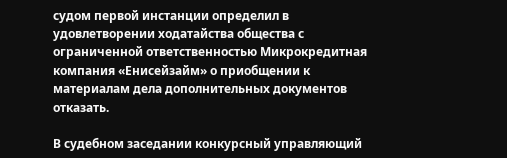судом первой инстанции определил в удовлетворении ходатайства общества с ограниченной ответственностью Микрокредитная компания «Енисейзайм» о приобщении к материалам дела дополнительных документов отказать.

В судебном заседании конкурсный управляющий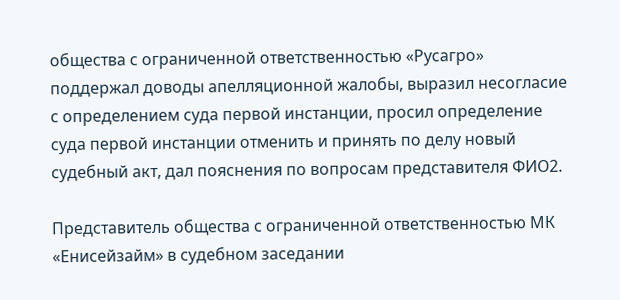общества с ограниченной ответственностью «Русагро» поддержал доводы апелляционной жалобы, выразил несогласие с определением суда первой инстанции, просил определение суда первой инстанции отменить и принять по делу новый судебный акт, дал пояснения по вопросам представителя ФИО2.

Представитель общества с ограниченной ответственностью МК «Енисейзайм» в судебном заседании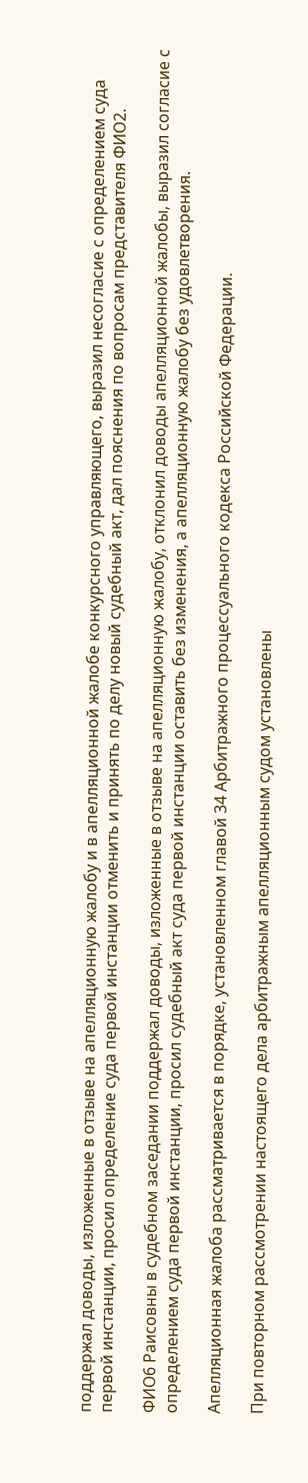поддержал доводы, изложенные в отзыве на апелляционную жалобу и в апелляционной жалобе конкурсного управляющего, выразил несогласие с определением суда первой инстанции, просил определение суда первой инстанции отменить и принять по делу новый судебный акт, дал пояснения по вопросам представителя ФИО2.

ФИО6 Раисовны в судебном заседании поддержал доводы, изложенные в отзыве на апелляционную жалобу, отклонил доводы апелляционной жалобы, выразил согласие с определением суда первой инстанции, просил судебный акт суда первой инстанции оставить без изменения, а апелляционную жалобу без удовлетворения.

Апелляционная жалоба рассматривается в порядке, установленном главой 34 Арбитражного процессуального кодекса Российской Федерации.

При повторном рассмотрении настоящего дела арбитражным апелляционным судом установлены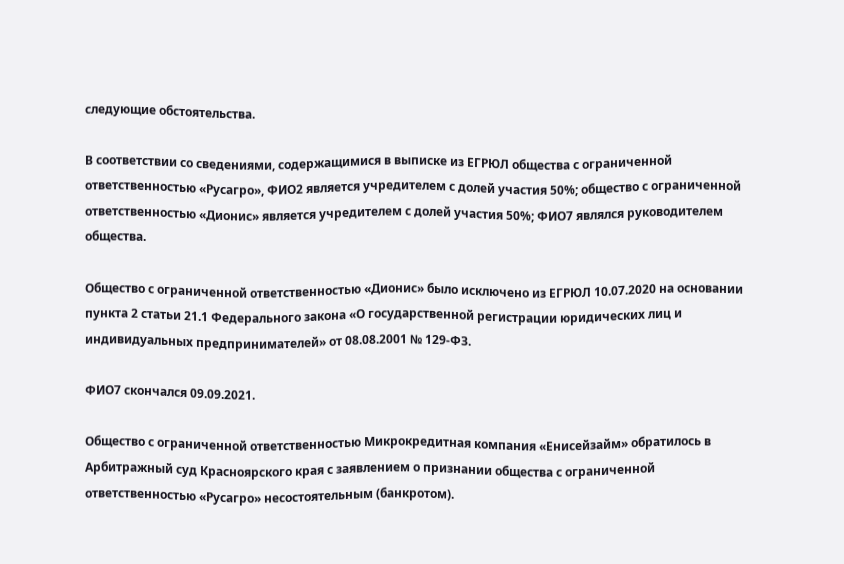следующие обстоятельства.

В соответствии со сведениями, содержащимися в выписке из ЕГРЮЛ общества с ограниченной ответственностью «Русагро», ФИО2 является учредителем с долей участия 50%; общество с ограниченной ответственностью «Дионис» является учредителем с долей участия 50%; ФИО7 являлся руководителем общества.

Общество с ограниченной ответственностью «Дионис» было исключено из ЕГРЮЛ 10.07.2020 на основании пункта 2 статьи 21.1 Федерального закона «О государственной регистрации юридических лиц и индивидуальных предпринимателей» от 08.08.2001 № 129-ФЗ.

ФИО7 скончался 09.09.2021.

Общество с ограниченной ответственностью Микрокредитная компания «Енисейзайм» обратилось в Арбитражный суд Красноярского края с заявлением о признании общества с ограниченной ответственностью «Русагро» несостоятельным (банкротом).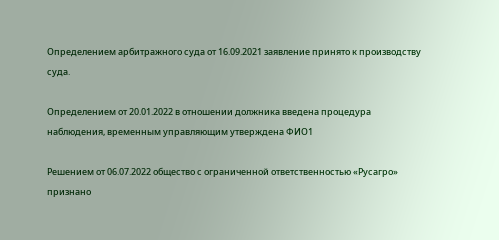Определением арбитражного суда от 16.09.2021 заявление принято к производству суда.

Определением от 20.01.2022 в отношении должника введена процедура наблюдения, временным управляющим утверждена ФИО1

Решением от 06.07.2022 общество с ограниченной ответственностью «Русагро» признано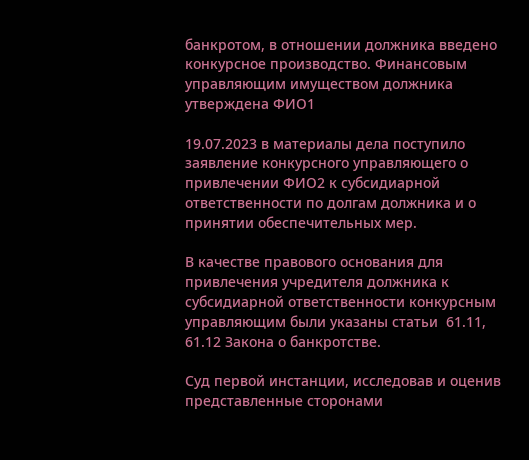банкротом, в отношении должника введено конкурсное производство. Финансовым управляющим имуществом должника утверждена ФИО1

19.07.2023 в материалы дела поступило заявление конкурсного управляющего о привлечении ФИО2 к субсидиарной ответственности по долгам должника и о принятии обеспечительных мер.

В качестве правового основания для привлечения учредителя должника к субсидиарной ответственности конкурсным управляющим были указаны статьи  61.11, 61.12 Закона о банкротстве.

Суд первой инстанции, исследовав и оценив представленные сторонами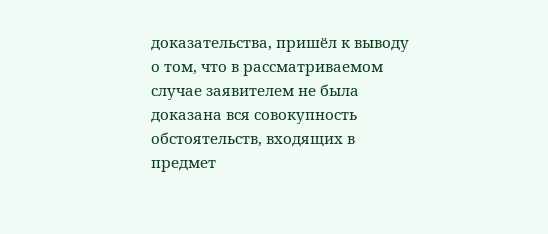доказательства, пришёл к выводу о том, что в рассматриваемом случае заявителем не была доказана вся совокупность обстоятельств, входящих в предмет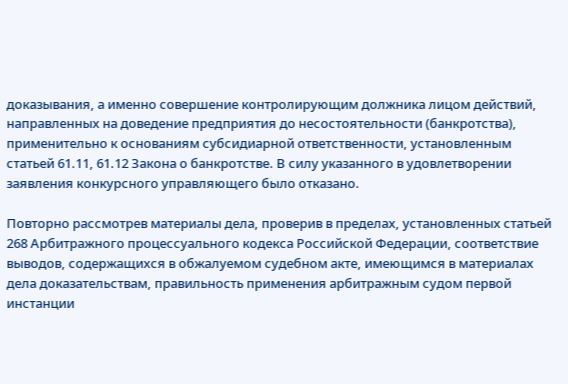доказывания, а именно совершение контролирующим должника лицом действий, направленных на доведение предприятия до несостоятельности (банкротства), применительно к основаниям субсидиарной ответственности, установленным статьей 61.11, 61.12 Закона о банкротстве. В силу указанного в удовлетворении заявления конкурсного управляющего было отказано.

Повторно рассмотрев материалы дела, проверив в пределах, установленных статьей 268 Арбитражного процессуального кодекса Российской Федерации, соответствие выводов, содержащихся в обжалуемом судебном акте, имеющимся в материалах дела доказательствам, правильность применения арбитражным судом первой инстанции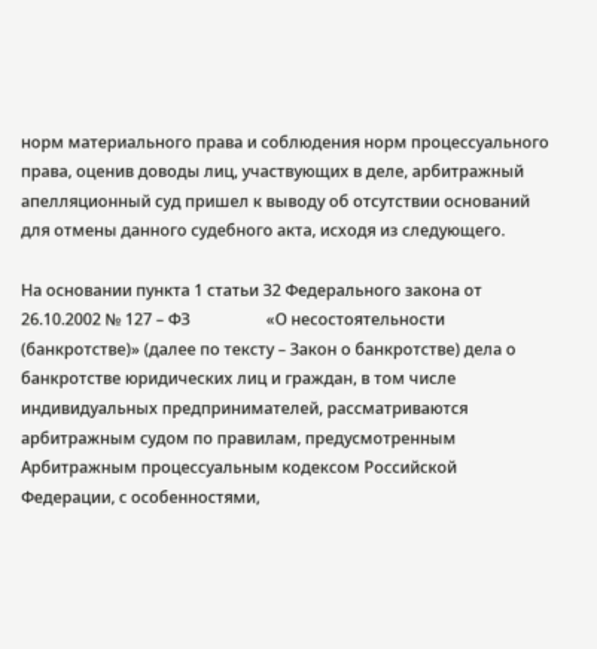норм материального права и соблюдения норм процессуального права, оценив доводы лиц, участвующих в деле, арбитражный апелляционный суд пришел к выводу об отсутствии оснований для отмены данного судебного акта, исходя из следующего.

На основании пункта 1 статьи 32 Федерального закона от 26.10.2002 № 127 – ФЗ                   «О несостоятельности (банкротстве)» (далее по тексту – Закон о банкротстве) дела о банкротстве юридических лиц и граждан, в том числе индивидуальных предпринимателей, рассматриваются арбитражным судом по правилам, предусмотренным Арбитражным процессуальным кодексом Российской Федерации, с особенностями,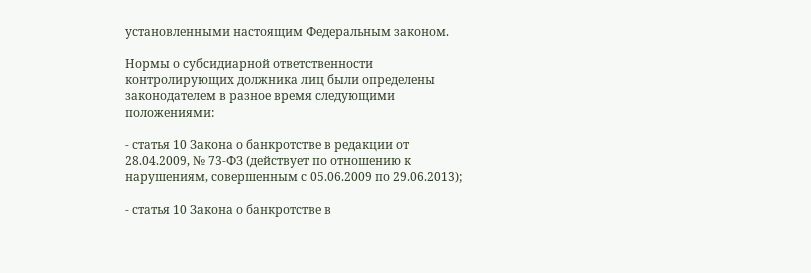установленными настоящим Федеральным законом.

Нормы о субсидиарной ответственности контролирующих должника лиц были определены законодателем в разное время следующими положениями:

- статья 10 Закона о банкротстве в редакции от 28.04.2009, № 73-ФЗ (действует по отношению к нарушениям, совершенным с 05.06.2009 по 29.06.2013);

- статья 10 Закона о банкротстве в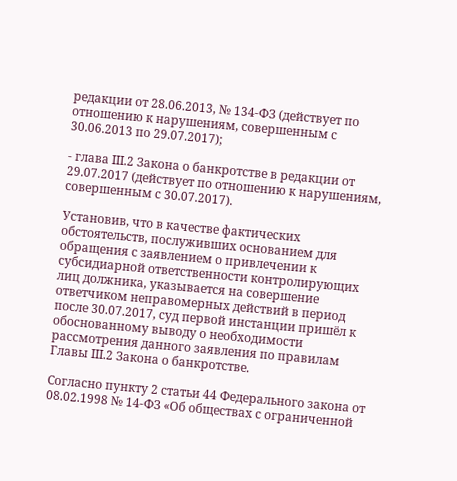редакции от 28.06.2013, № 134-ФЗ (действует по отношению к нарушениям, совершенным с 30.06.2013 по 29.07.2017);

- глава III.2 Закона о банкротстве в редакции от 29.07.2017 (действует по отношению к нарушениям, совершенным с 30.07.2017).

Установив, что в качестве фактических обстоятельств, послуживших основанием для обращения с заявлением о привлечении к субсидиарной ответственности контролирующих лиц должника, указывается на совершение ответчиком неправомерных действий в период после 30.07.2017, суд первой инстанции пришёл к обоснованному выводу о необходимости рассмотрения данного заявления по правилам Главы III.2 Закона о банкротстве.

Согласно пункту 2 статьи 44 Федерального закона от 08.02.1998 № 14-ФЗ «Об обществах с ограниченной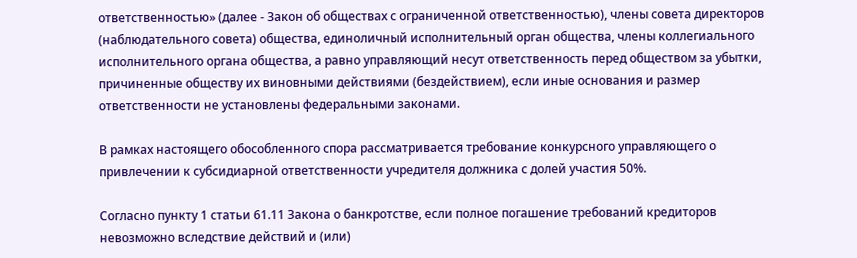ответственностью» (далее - Закон об обществах с ограниченной ответственностью), члены совета директоров (наблюдательного совета) общества, единоличный исполнительный орган общества, члены коллегиального исполнительного органа общества, а равно управляющий несут ответственность перед обществом за убытки, причиненные обществу их виновными действиями (бездействием), если иные основания и размер ответственности не установлены федеральными законами.

В рамках настоящего обособленного спора рассматривается требование конкурсного управляющего о привлечении к субсидиарной ответственности учредителя должника с долей участия 50%.

Согласно пункту 1 статьи 61.11 Закона о банкротстве, если полное погашение требований кредиторов невозможно вследствие действий и (или)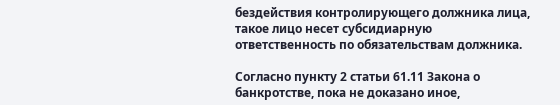бездействия контролирующего должника лица, такое лицо несет субсидиарную ответственность по обязательствам должника.

Согласно пункту 2 статьи 61.11 Закона о банкротстве, пока не доказано иное,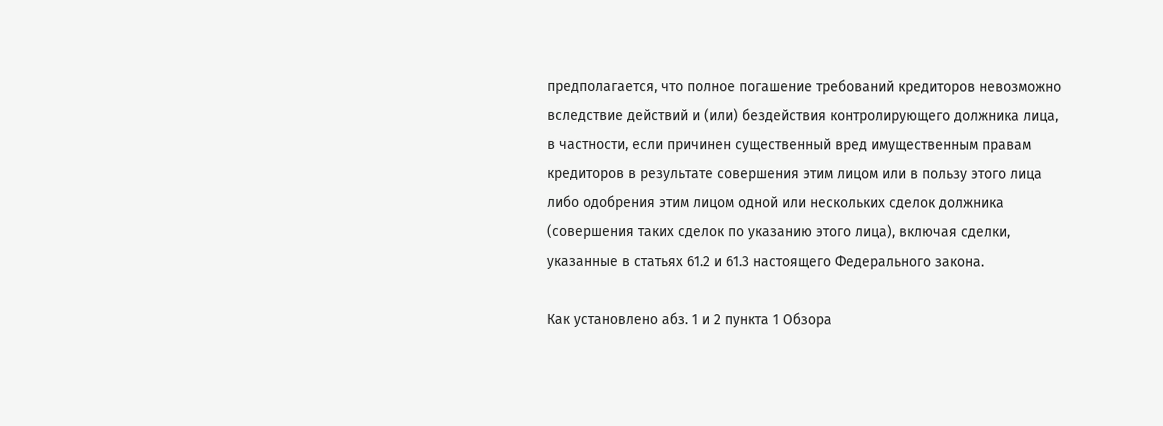предполагается, что полное погашение требований кредиторов невозможно вследствие действий и (или) бездействия контролирующего должника лица, в частности, если причинен существенный вред имущественным правам кредиторов в результате совершения этим лицом или в пользу этого лица либо одобрения этим лицом одной или нескольких сделок должника (совершения таких сделок по указанию этого лица), включая сделки, указанные в статьях 61.2 и 61.3 настоящего Федерального закона.

Как установлено абз. 1 и 2 пункта 1 Обзора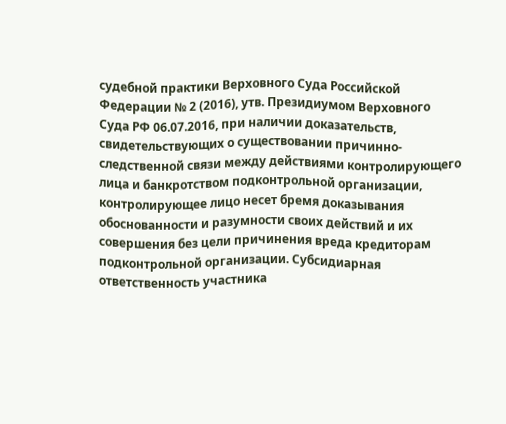судебной практики Верховного Суда Российской Федерации № 2 (2016), утв. Президиумом Верховного Суда РФ 06.07.2016, при наличии доказательств, свидетельствующих о существовании причинно-следственной связи между действиями контролирующего лица и банкротством подконтрольной организации, контролирующее лицо несет бремя доказывания обоснованности и разумности своих действий и их совершения без цели причинения вреда кредиторам подконтрольной организации. Субсидиарная ответственность участника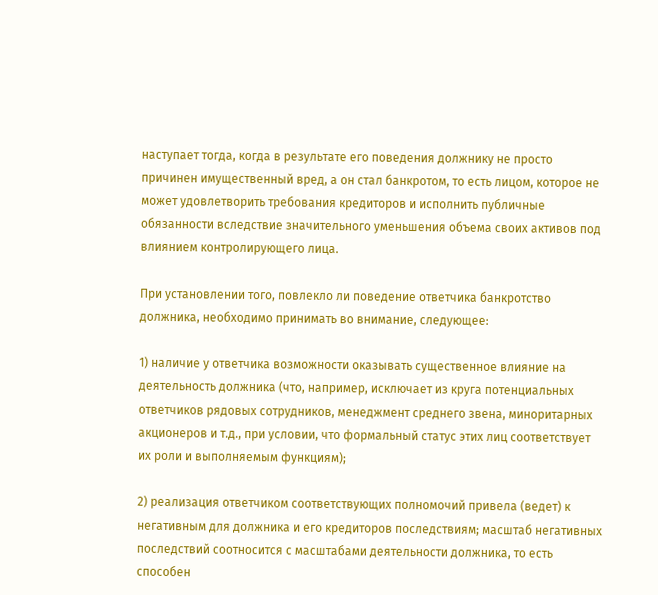наступает тогда, когда в результате его поведения должнику не просто причинен имущественный вред, а он стал банкротом, то есть лицом, которое не может удовлетворить требования кредиторов и исполнить публичные обязанности вследствие значительного уменьшения объема своих активов под влиянием контролирующего лица.

При установлении того, повлекло ли поведение ответчика банкротство должника, необходимо принимать во внимание, следующее:

1) наличие у ответчика возможности оказывать существенное влияние на деятельность должника (что, например, исключает из круга потенциальных ответчиков рядовых сотрудников, менеджмент среднего звена, миноритарных акционеров и т.д., при условии, что формальный статус этих лиц соответствует их роли и выполняемым функциям);

2) реализация ответчиком соответствующих полномочий привела (ведет) к негативным для должника и его кредиторов последствиям; масштаб негативных последствий соотносится с масштабами деятельности должника, то есть способен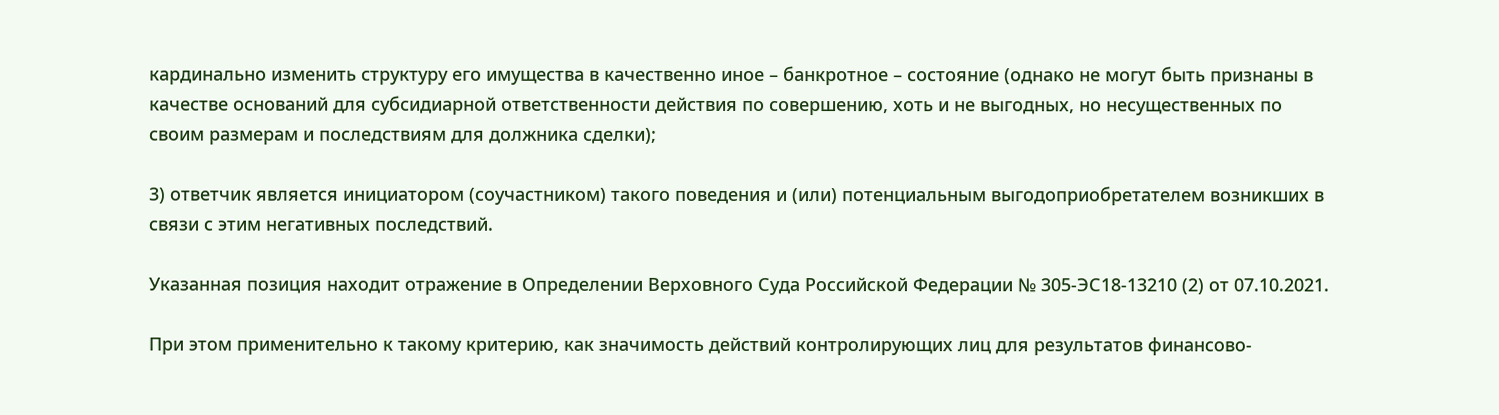кардинально изменить структуру его имущества в качественно иное – банкротное – состояние (однако не могут быть признаны в качестве оснований для субсидиарной ответственности действия по совершению, хоть и не выгодных, но несущественных по своим размерам и последствиям для должника сделки);

3) ответчик является инициатором (соучастником) такого поведения и (или) потенциальным выгодоприобретателем возникших в связи с этим негативных последствий.

Указанная позиция находит отражение в Определении Верховного Суда Российской Федерации № 305-ЭС18-13210 (2) от 07.10.2021.

При этом применительно к такому критерию, как значимость действий контролирующих лиц для результатов финансово-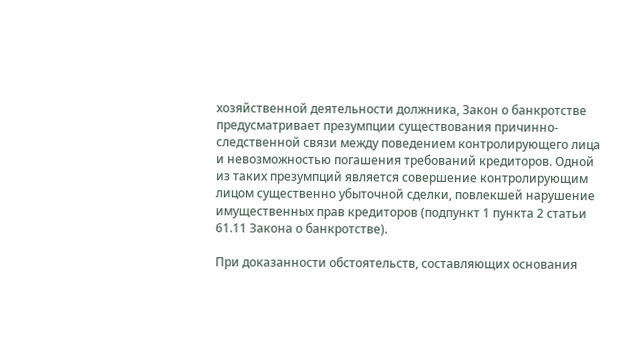хозяйственной деятельности должника, Закон о банкротстве предусматривает презумпции существования причинно-следственной связи между поведением контролирующего лица и невозможностью погашения требований кредиторов. Одной из таких презумпций является совершение контролирующим лицом существенно убыточной сделки, повлекшей нарушение имущественных прав кредиторов (подпункт 1 пункта 2 статьи 61.11 Закона о банкротстве).

При доказанности обстоятельств, составляющих основания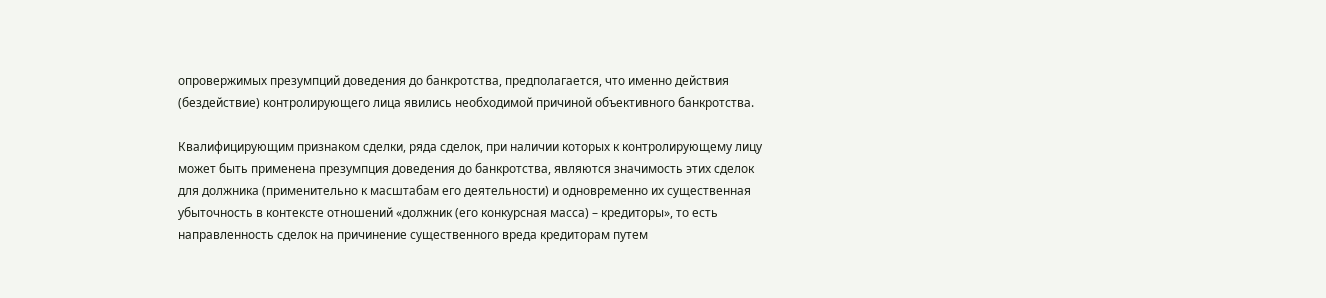опровержимых презумпций доведения до банкротства, предполагается, что именно действия (бездействие) контролирующего лица явились необходимой причиной объективного банкротства.

Квалифицирующим признаком сделки, ряда сделок, при наличии которых к контролирующему лицу может быть применена презумпция доведения до банкротства, являются значимость этих сделок для должника (применительно к масштабам его деятельности) и одновременно их существенная убыточность в контексте отношений «должник (его конкурсная масса) – кредиторы», то есть направленность сделок на причинение существенного вреда кредиторам путем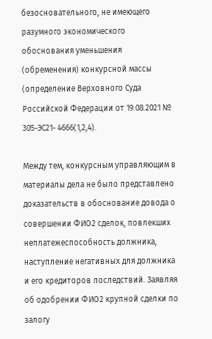безосновательного, не имеющего разумного экономического обоснования уменьшения (обременения) конкурсной массы (определение Верховного Суда Российской Федерации от 19.08.2021 № 305-ЭС21- 4666(1,2,4).

Между тем, конкурсным управляющим в материалы дела не было представлено доказательств в обоснование довода о совершении ФИО2 сделок, повлекших неплатежеспособность должника, наступление негативных для должника и его кредиторов последствий. Заявляя об одобрении ФИО2 крупной сделки по залогу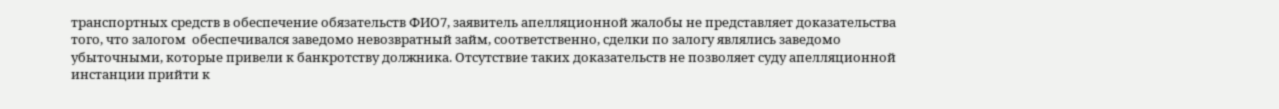транспортных средств в обеспечение обязательств ФИО7, заявитель апелляционной жалобы не представляет доказательства того, что залогом  обеспечивался заведомо невозвратный займ, соответственно, сделки по залогу являлись заведомо убыточными, которые привели к банкротству должника. Отсутствие таких доказательств не позволяет суду апелляционной инстанции прийти к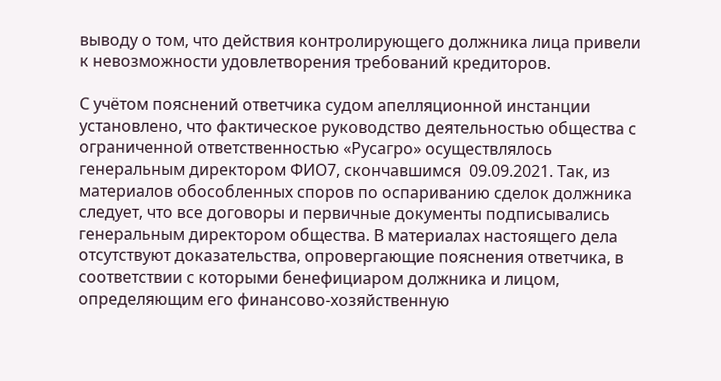выводу о том, что действия контролирующего должника лица привели к невозможности удовлетворения требований кредиторов.

С учётом пояснений ответчика судом апелляционной инстанции установлено, что фактическое руководство деятельностью общества с ограниченной ответственностью «Русагро» осуществлялось генеральным директором ФИО7, скончавшимся  09.09.2021. Так, из материалов обособленных споров по оспариванию сделок должника следует, что все договоры и первичные документы подписывались генеральным директором общества. В материалах настоящего дела отсутствуют доказательства, опровергающие пояснения ответчика, в соответствии с которыми бенефициаром должника и лицом, определяющим его финансово-хозяйственную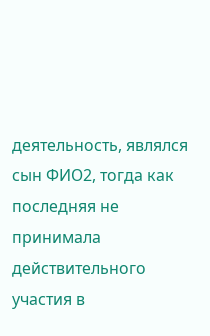деятельность, являлся сын ФИО2, тогда как последняя не принимала действительного участия в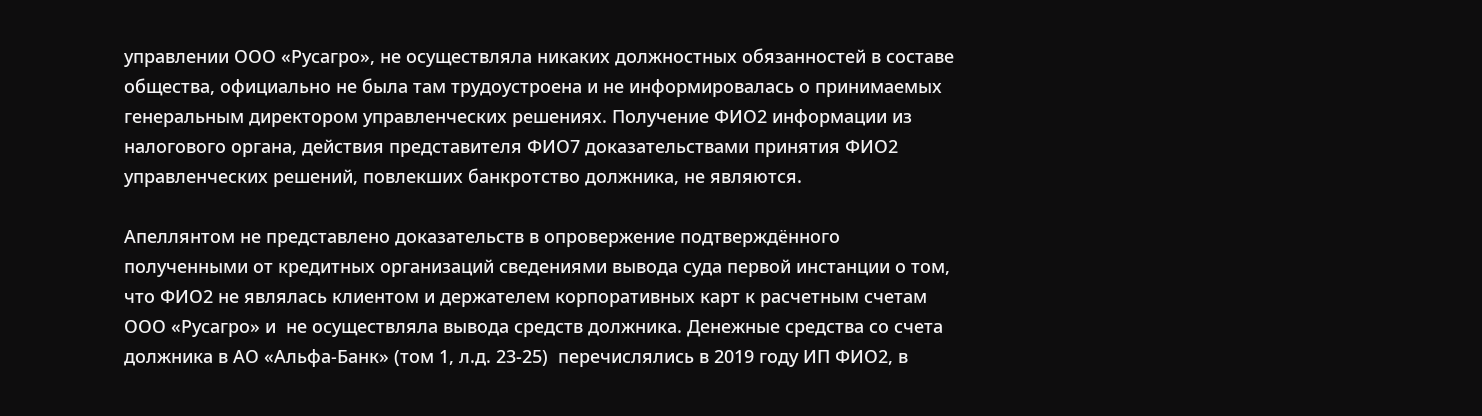управлении ООО «Русагро», не осуществляла никаких должностных обязанностей в составе общества, официально не была там трудоустроена и не информировалась о принимаемых генеральным директором управленческих решениях. Получение ФИО2 информации из налогового органа, действия представителя ФИО7 доказательствами принятия ФИО2 управленческих решений, повлекших банкротство должника, не являются.

Апеллянтом не представлено доказательств в опровержение подтверждённого полученными от кредитных организаций сведениями вывода суда первой инстанции о том, что ФИО2 не являлась клиентом и держателем корпоративных карт к расчетным счетам ООО «Русагро» и  не осуществляла вывода средств должника. Денежные средства со счета должника в АО «Альфа-Банк» (том 1, л.д. 23-25)  перечислялись в 2019 году ИП ФИО2, в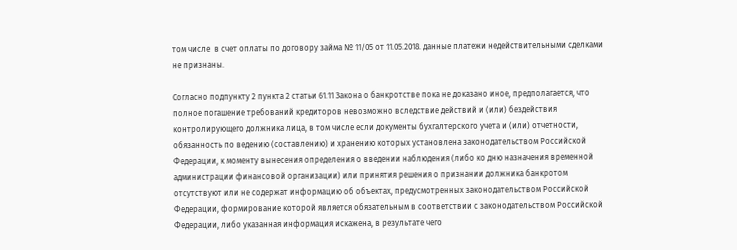том числе  в счет оплаты по договору займа № 11/05 от 11.05.2018. данные платежи недействительными сделками не признаны.

Согласно подпункту 2 пункта 2 статьи 61.11 Закона о банкротстве пока не доказано иное, предполагается, что полное погашение требований кредиторов невозможно вследствие действий и (или) бездействия контролирующего должника лица, в том числе если документы бухгалтерского учета и (или) отчетности, обязанность по ведению (составлению) и хранению которых установлена законодательством Российской Федерации, к моменту вынесения определения о введении наблюдения (либо ко дню назначения временной администрации финансовой организации) или принятия решения о признании должника банкротом отсутствуют или не содержат информацию об объектах, предусмотренных законодательством Российской Федерации, формирование которой является обязательным в соответствии с законодательством Российской Федерации, либо указанная информация искажена, в результате чего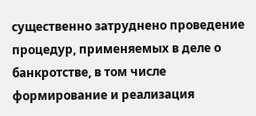существенно затруднено проведение процедур, применяемых в деле о банкротстве, в том числе формирование и реализация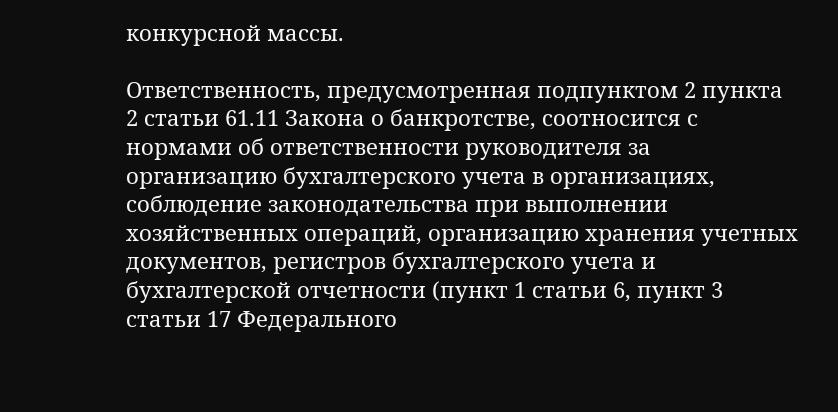конкурсной массы.

Ответственность, предусмотренная подпунктом 2 пункта 2 статьи 61.11 Закона о банкротстве, соотносится с нормами об ответственности руководителя за организацию бухгалтерского учета в организациях, соблюдение законодательства при выполнении хозяйственных операций, организацию хранения учетных документов, регистров бухгалтерского учета и бухгалтерской отчетности (пункт 1 статьи 6, пункт 3 статьи 17 Федерального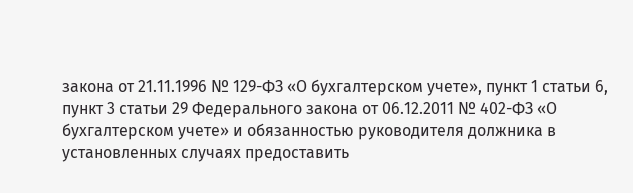закона от 21.11.1996 № 129-ФЗ «О бухгалтерском учете», пункт 1 статьи 6, пункт 3 статьи 29 Федерального закона от 06.12.2011 № 402-ФЗ «О бухгалтерском учете» и обязанностью руководителя должника в установленных случаях предоставить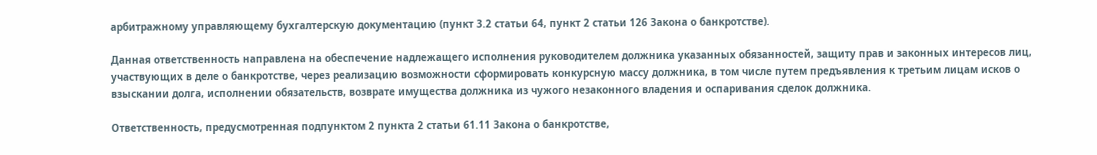арбитражному управляющему бухгалтерскую документацию (пункт 3.2 статьи 64, пункт 2 статьи 126 Закона о банкротстве).

Данная ответственность направлена на обеспечение надлежащего исполнения руководителем должника указанных обязанностей, защиту прав и законных интересов лиц, участвующих в деле о банкротстве, через реализацию возможности сформировать конкурсную массу должника, в том числе путем предъявления к третьим лицам исков о взыскании долга, исполнении обязательств, возврате имущества должника из чужого незаконного владения и оспаривания сделок должника.

Ответственность, предусмотренная подпунктом 2 пункта 2 статьи 61.11 Закона о банкротстве,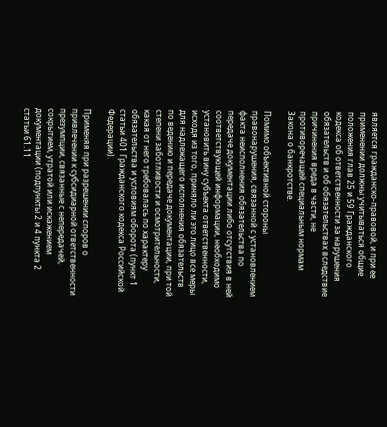является гражданско-правовой, и при ее применении должны учитываться общие положения глав 25 и 59 Гражданского кодекса об ответственности за нарушения обязательств и об обязательствах вследствие причинения вреда в части, не противоречащей специальным нормам Закона о банкротстве.

Помимо объективной стороны правонарушения, связанной с установлением факта неисполнения обязательства по передаче документации либо отсутствия в ней соответствующей информации, необходимо установить вину субъекта ответственности, исходя из того, приняло ли это лицо все меры для надлежащего исполнения обязательств по ведению и передаче документации, при той степени заботливости и осмотрительности, какая от него требовалась по характеру обязательства и условиям оборота (пункт 1 статьи 401 Гражданского кодекса Российской Федерации).

Применяя при разрешении споров о привлечении к субсидиарной ответственности презумпции, связанные с непередачей, сокрытием, утратой или искажением документации (подпункты 2 и 4 пункта 2 статьи 61.11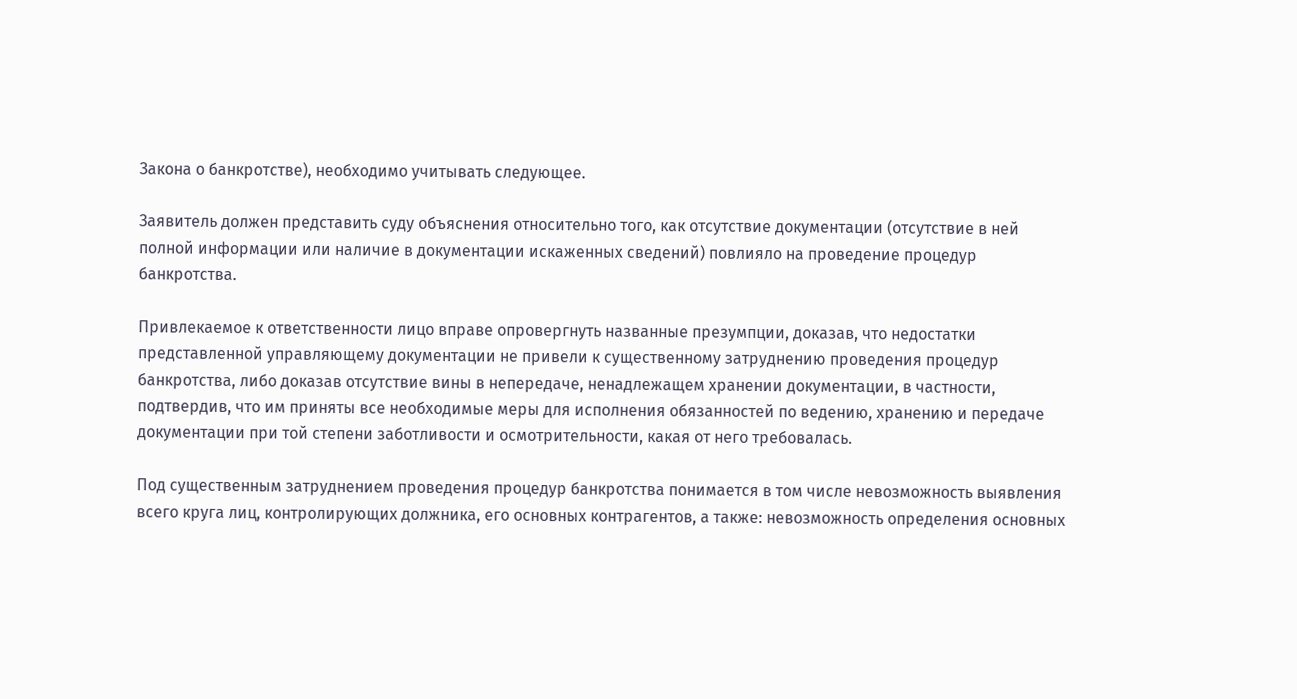Закона о банкротстве), необходимо учитывать следующее.

Заявитель должен представить суду объяснения относительно того, как отсутствие документации (отсутствие в ней полной информации или наличие в документации искаженных сведений) повлияло на проведение процедур банкротства.

Привлекаемое к ответственности лицо вправе опровергнуть названные презумпции, доказав, что недостатки представленной управляющему документации не привели к существенному затруднению проведения процедур банкротства, либо доказав отсутствие вины в непередаче, ненадлежащем хранении документации, в частности, подтвердив, что им приняты все необходимые меры для исполнения обязанностей по ведению, хранению и передаче документации при той степени заботливости и осмотрительности, какая от него требовалась.

Под существенным затруднением проведения процедур банкротства понимается в том числе невозможность выявления всего круга лиц, контролирующих должника, его основных контрагентов, а также: невозможность определения основных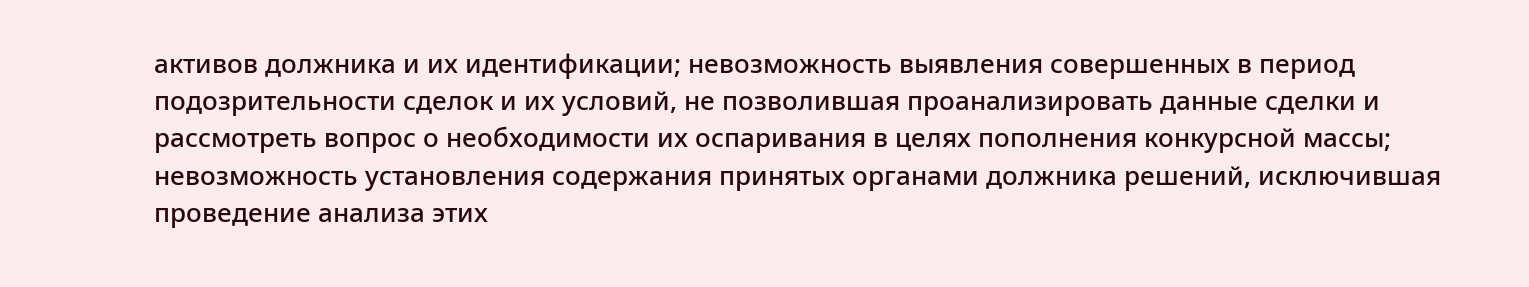активов должника и их идентификации; невозможность выявления совершенных в период подозрительности сделок и их условий, не позволившая проанализировать данные сделки и рассмотреть вопрос о необходимости их оспаривания в целях пополнения конкурсной массы; невозможность установления содержания принятых органами должника решений, исключившая проведение анализа этих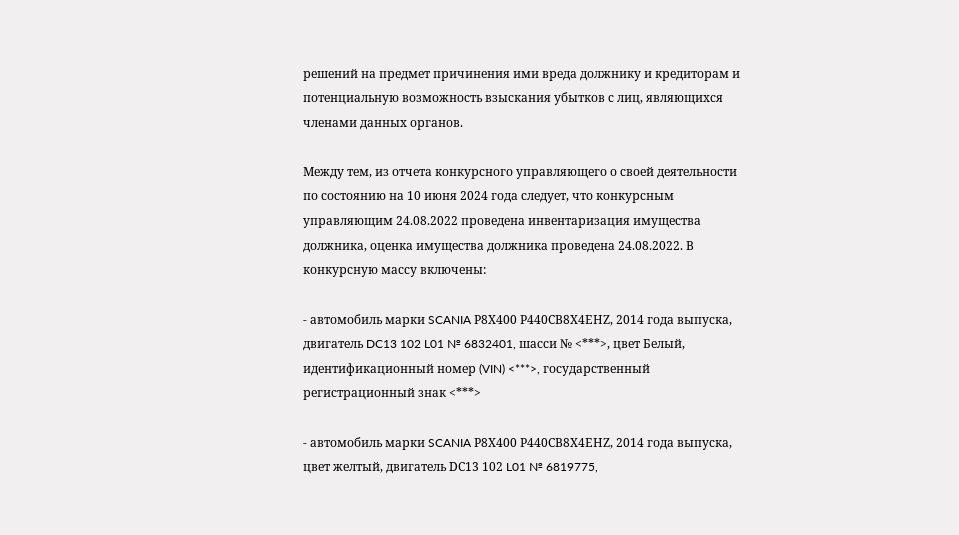решений на предмет причинения ими вреда должнику и кредиторам и потенциальную возможность взыскания убытков с лиц, являющихся членами данных органов.

Между тем, из отчета конкурсного управляющего о своей деятельности по состоянию на 10 июня 2024 года следует, что конкурсным управляющим 24.08.2022 проведена инвентаризация имущества должника, оценка имущества должника проведена 24.08.2022. В конкурсную массу включены:

- автомобиль марки SCANIA Р8Х400 Р440СВ8Х4ЕНZ, 2014 года выпуска, двигатель DC13 102 L01 № 6832401, шасси № <***>, цвет Белый, идентификационный номер (VIN) <***>, государственный регистрационный знак <***>

- автомобиль марки SCANIA Р8Х400 Р440СВ8Х4ЕНZ, 2014 года выпуска, цвет желтый, двигатель DС13 102 L01 № 6819775,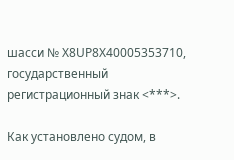шасси № Х8UР8Х40005353710, государственный регистрационный знак <***>.

Как установлено судом, в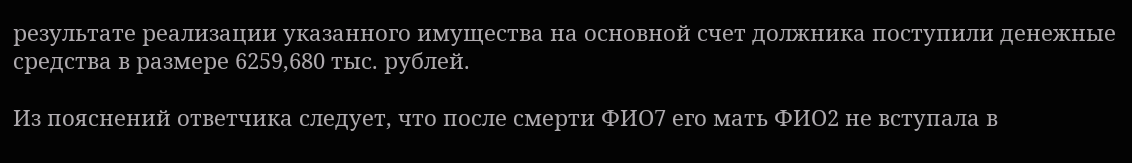результате реализации указанного имущества на основной счет должника поступили денежные средства в размере 6259,680 тыс. рублей.

Из пояснений ответчика следует, что после смерти ФИО7 его мать ФИО2 не вступала в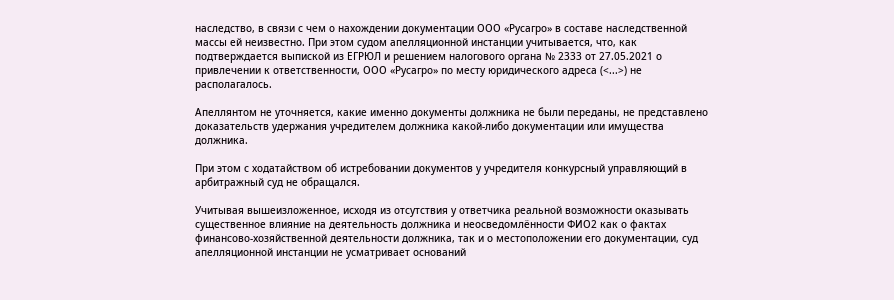наследство, в связи с чем о нахождении документации ООО «Русагро» в составе наследственной массы ей неизвестно. При этом судом апелляционной инстанции учитывается, что, как подтверждается выпиской из ЕГРЮЛ и решением налогового органа № 2333 от 27.05.2021 о привлечении к ответственности, ООО «Русагро» по месту юридического адреса (<...>) не располагалось.

Апеллянтом не уточняется, какие именно документы должника не были переданы, не представлено доказательств удержания учредителем должника какой-либо документации или имущества должника.

При этом с ходатайством об истребовании документов у учредителя конкурсный управляющий в арбитражный суд не обращался.

Учитывая вышеизложенное, исходя из отсутствия у ответчика реальной возможности оказывать существенное влияние на деятельность должника и неосведомлённости ФИО2 как о фактах финансово-хозяйственной деятельности должника, так и о местоположении его документации, суд апелляционной инстанции не усматривает оснований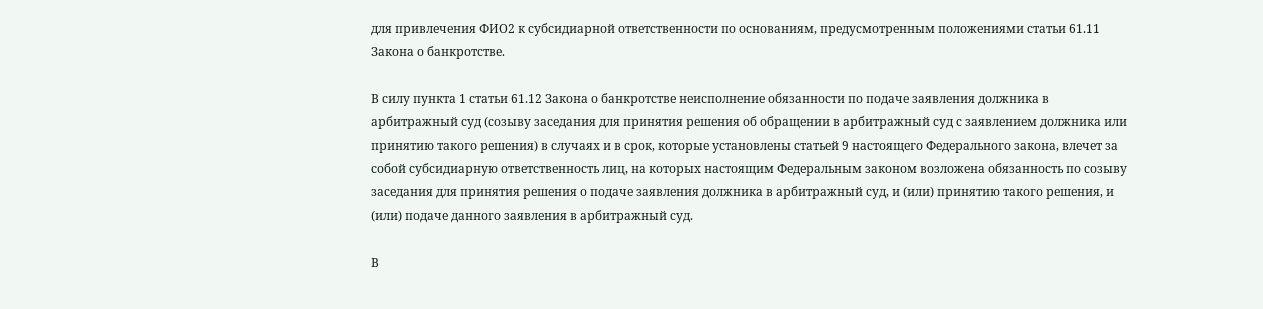для привлечения ФИО2 к субсидиарной ответственности по основаниям, предусмотренным положениями статьи 61.11 Закона о банкротстве.

В силу пункта 1 статьи 61.12 Закона о банкротстве неисполнение обязанности по подаче заявления должника в арбитражный суд (созыву заседания для принятия решения об обращении в арбитражный суд с заявлением должника или принятию такого решения) в случаях и в срок, которые установлены статьей 9 настоящего Федерального закона, влечет за собой субсидиарную ответственность лиц, на которых настоящим Федеральным законом возложена обязанность по созыву заседания для принятия решения о подаче заявления должника в арбитражный суд, и (или) принятию такого решения, и (или) подаче данного заявления в арбитражный суд.

В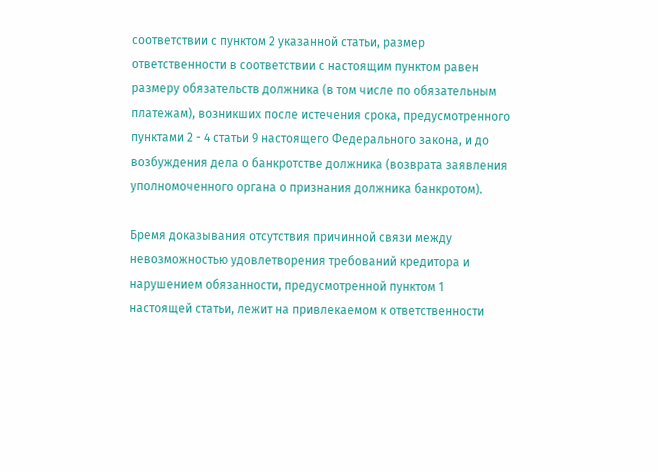соответствии с пунктом 2 указанной статьи, размер ответственности в соответствии с настоящим пунктом равен размеру обязательств должника (в том числе по обязательным платежам), возникших после истечения срока, предусмотренного пунктами 2 - 4 статьи 9 настоящего Федерального закона, и до возбуждения дела о банкротстве должника (возврата заявления уполномоченного органа о признания должника банкротом).

Бремя доказывания отсутствия причинной связи между невозможностью удовлетворения требований кредитора и нарушением обязанности, предусмотренной пунктом 1 настоящей статьи, лежит на привлекаемом к ответственности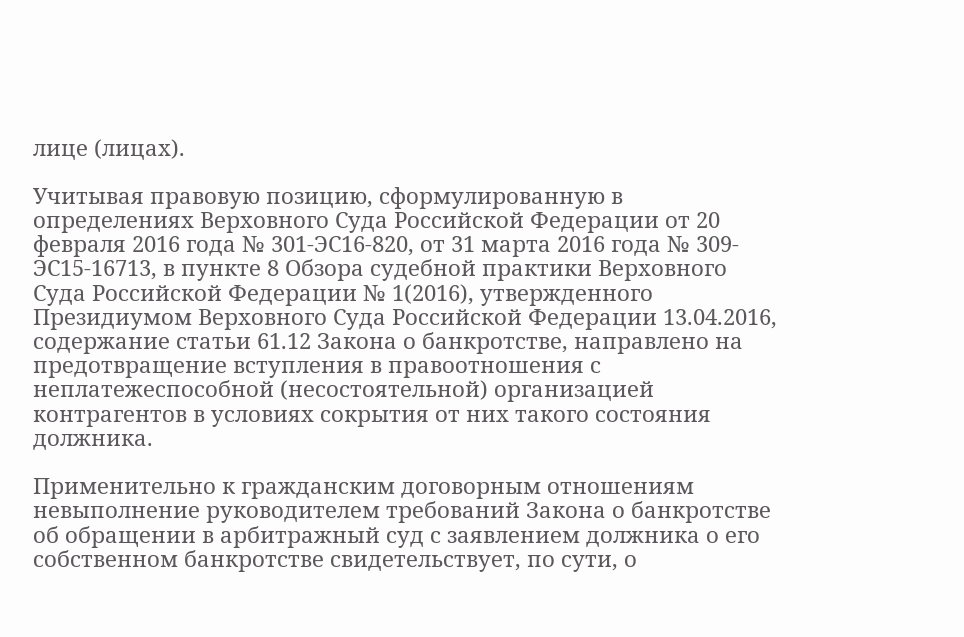лице (лицах).

Учитывая правовую позицию, сформулированную в определениях Верховного Суда Российской Федерации от 20 февраля 2016 года № 301-ЭС16-820, от 31 марта 2016 года № 309-ЭС15-16713, в пункте 8 Обзора судебной практики Верховного Суда Российской Федерации № 1(2016), утвержденного Президиумом Верховного Суда Российской Федерации 13.04.2016, содержание статьи 61.12 Закона о банкротстве, направлено на предотвращение вступления в правоотношения с неплатежеспособной (несостоятельной) организацией контрагентов в условиях сокрытия от них такого состояния должника.

Применительно к гражданским договорным отношениям невыполнение руководителем требований Закона о банкротстве об обращении в арбитражный суд с заявлением должника о его собственном банкротстве свидетельствует, по сути, о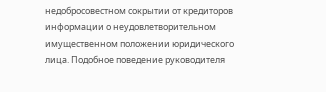недобросовестном сокрытии от кредиторов информации о неудовлетворительном имущественном положении юридического лица. Подобное поведение руководителя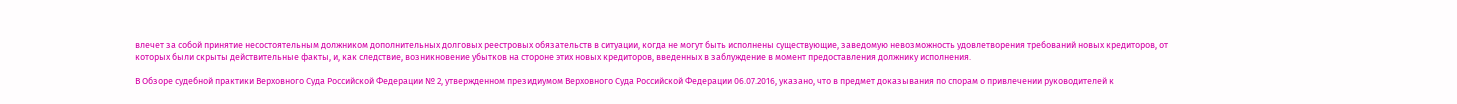влечет за собой принятие несостоятельным должником дополнительных долговых реестровых обязательств в ситуации, когда не могут быть исполнены существующие, заведомую невозможность удовлетворения требований новых кредиторов, от которых были скрыты действительные факты, и, как следствие, возникновение убытков на стороне этих новых кредиторов, введенных в заблуждение в момент предоставления должнику исполнения.

В Обзоре судебной практики Верховного Суда Российской Федерации № 2, утвержденном президиумом Верховного Суда Российской Федерации 06.07.2016, указано, что в предмет доказывания по спорам о привлечении руководителей к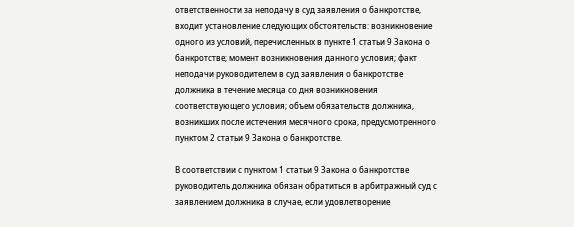ответственности за неподачу в суд заявления о банкротстве, входит установление следующих обстоятельств: возникновение одного из условий, перечисленных в пункте 1 статьи 9 Закона о банкротстве; момент возникновения данного условия; факт неподачи руководителем в суд заявления о банкротстве должника в течение месяца со дня возникновения соответствующего условия; объем обязательств должника, возникших после истечения месячного срока, предусмотренного пунктом 2 статьи 9 Закона о банкротстве.

В соответствии с пунктом 1 статьи 9 Закона о банкротстве руководитель должника обязан обратиться в арбитражный суд с заявлением должника в случае, если удовлетворение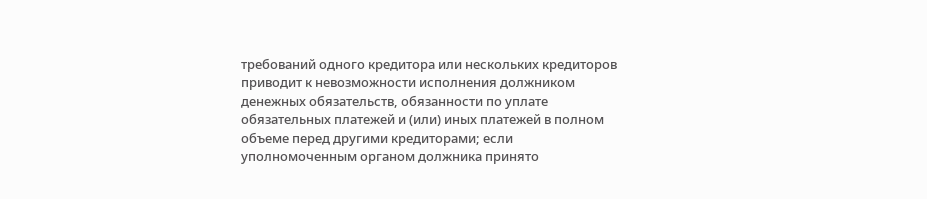требований одного кредитора или нескольких кредиторов приводит к невозможности исполнения должником денежных обязательств, обязанности по уплате обязательных платежей и (или) иных платежей в полном объеме перед другими кредиторами; если уполномоченным органом должника принято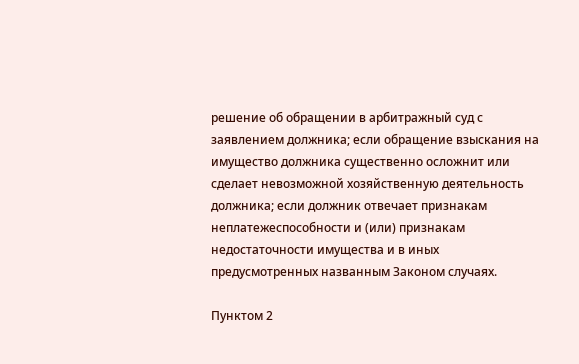решение об обращении в арбитражный суд с заявлением должника; если обращение взыскания на имущество должника существенно осложнит или сделает невозможной хозяйственную деятельность должника; если должник отвечает признакам неплатежеспособности и (или) признакам недостаточности имущества и в иных предусмотренных названным Законом случаях.

Пунктом 2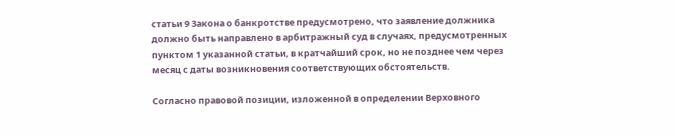статьи 9 Закона о банкротстве предусмотрено, что заявление должника должно быть направлено в арбитражный суд в случаях, предусмотренных пунктом 1 указанной статьи, в кратчайший срок, но не позднее чем через месяц с даты возникновения соответствующих обстоятельств.

Согласно правовой позиции, изложенной в определении Верховного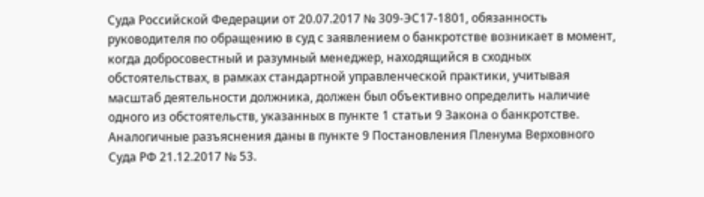Суда Российской Федерации от 20.07.2017 № 309-ЭС17-1801, обязанность руководителя по обращению в суд с заявлением о банкротстве возникает в момент, когда добросовестный и разумный менеджер, находящийся в сходных обстоятельствах, в рамках стандартной управленческой практики, учитывая масштаб деятельности должника, должен был объективно определить наличие одного из обстоятельств, указанных в пункте 1 статьи 9 Закона о банкротстве. Аналогичные разъяснения даны в пункте 9 Постановления Пленума Верховного Суда РФ 21.12.2017 № 53.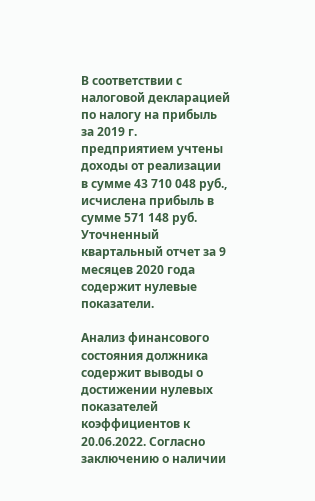В соответствии с налоговой декларацией по налогу на прибыль за 2019 г. предприятием учтены доходы от реализации в сумме 43 710 048 руб., исчислена прибыль в сумме 571 148 руб. Уточненный квартальный отчет за 9 месяцев 2020 года содержит нулевые показатели.

Анализ финансового состояния должника содержит выводы о достижении нулевых показателей коэффициентов к 20.06.2022. Согласно заключению о наличии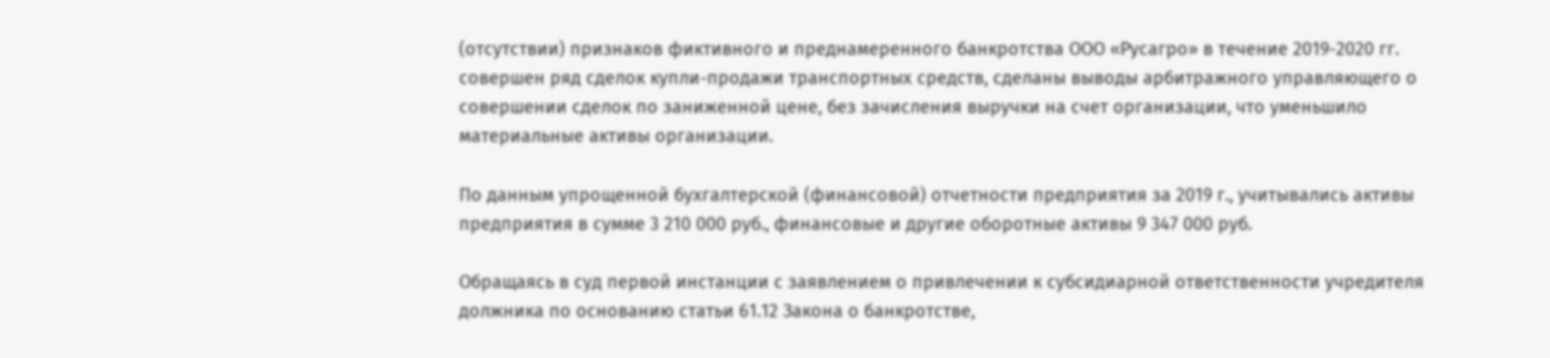(отсутствии) признаков фиктивного и преднамеренного банкротства ООО «Русагро» в течение 2019-2020 гг. совершен ряд сделок купли-продажи транспортных средств, сделаны выводы арбитражного управляющего о совершении сделок по заниженной цене, без зачисления выручки на счет организации, что уменьшило материальные активы организации.

По данным упрощенной бухгалтерской (финансовой) отчетности предприятия за 2019 г., учитывались активы предприятия в сумме 3 210 000 руб., финансовые и другие оборотные активы 9 347 000 руб.

Обращаясь в суд первой инстанции с заявлением о привлечении к субсидиарной ответственности учредителя должника по основанию статьи 61.12 Закона о банкротстве,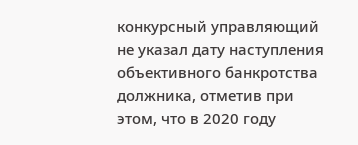конкурсный управляющий не указал дату наступления объективного банкротства должника, отметив при этом, что в 2020 году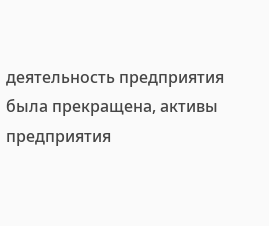деятельность предприятия была прекращена, активы предприятия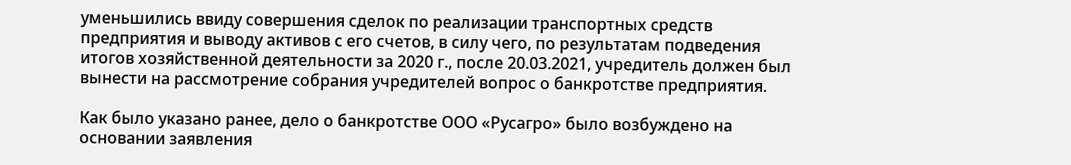уменьшились ввиду совершения сделок по реализации транспортных средств предприятия и выводу активов с его счетов, в силу чего, по результатам подведения итогов хозяйственной деятельности за 2020 г., после 20.03.2021, учредитель должен был вынести на рассмотрение собрания учредителей вопрос о банкротстве предприятия.

Как было указано ранее, дело о банкротстве ООО «Русагро» было возбуждено на основании заявления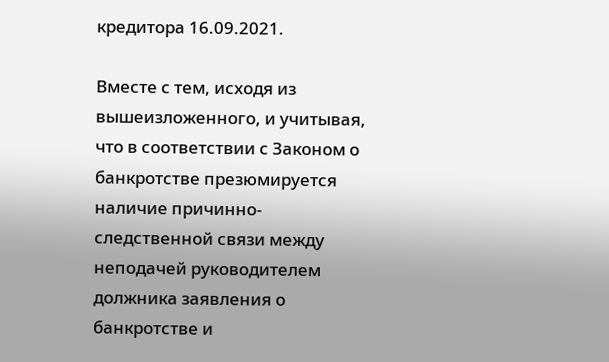кредитора 16.09.2021.

Вместе с тем, исходя из вышеизложенного, и учитывая, что в соответствии с Законом о банкротстве презюмируется наличие причинно-следственной связи между неподачей руководителем должника заявления о банкротстве и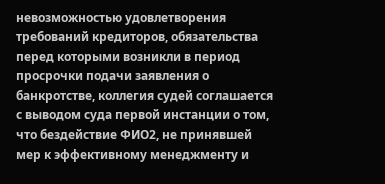невозможностью удовлетворения требований кредиторов, обязательства перед которыми возникли в период просрочки подачи заявления о банкротстве, коллегия судей соглашается с выводом суда первой инстанции о том, что бездействие ФИО2, не принявшей мер к эффективному менеджменту и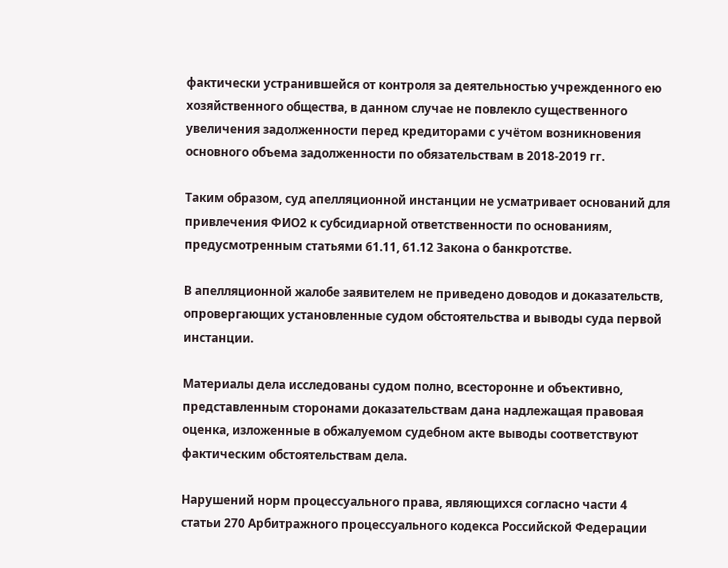фактически устранившейся от контроля за деятельностью учрежденного ею хозяйственного общества, в данном случае не повлекло существенного увеличения задолженности перед кредиторами с учётом возникновения основного объема задолженности по обязательствам в 2018-2019 гг.

Таким образом, суд апелляционной инстанции не усматривает оснований для привлечения ФИО2 к субсидиарной ответственности по основаниям, предусмотренным статьями 61.11, 61.12 Закона о банкротстве.

В апелляционной жалобе заявителем не приведено доводов и доказательств, опровергающих установленные судом обстоятельства и выводы суда первой инстанции.

Материалы дела исследованы судом полно, всесторонне и объективно, представленным сторонами доказательствам дана надлежащая правовая оценка, изложенные в обжалуемом судебном акте выводы соответствуют фактическим обстоятельствам дела.

Нарушений норм процессуального права, являющихся согласно части 4 статьи 270 Арбитражного процессуального кодекса Российской Федерации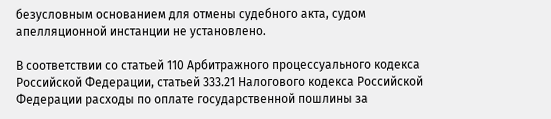безусловным основанием для отмены судебного акта, судом апелляционной инстанции не установлено.

В соответствии со статьей 110 Арбитражного процессуального кодекса Российской Федерации, статьей 333.21 Налогового кодекса Российской Федерации расходы по оплате государственной пошлины за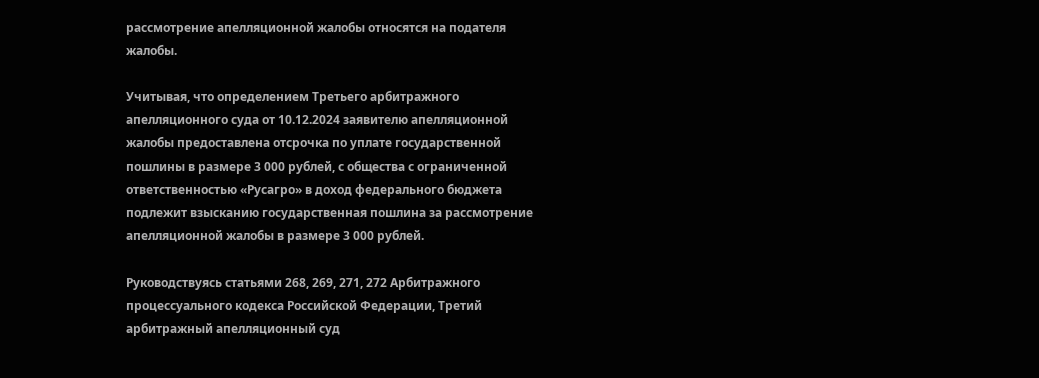рассмотрение апелляционной жалобы относятся на подателя жалобы.

Учитывая, что определением Третьего арбитражного апелляционного суда от 10.12.2024 заявителю апелляционной жалобы предоставлена отсрочка по уплате государственной пошлины в размере 3 000 рублей, с общества с ограниченной ответственностью «Русагро» в доход федерального бюджета подлежит взысканию государственная пошлина за рассмотрение апелляционной жалобы в размере 3 000 рублей.

Руководствуясь статьями 268, 269, 271, 272 Арбитражного процессуального кодекса Российской Федерации, Третий арбитражный апелляционный суд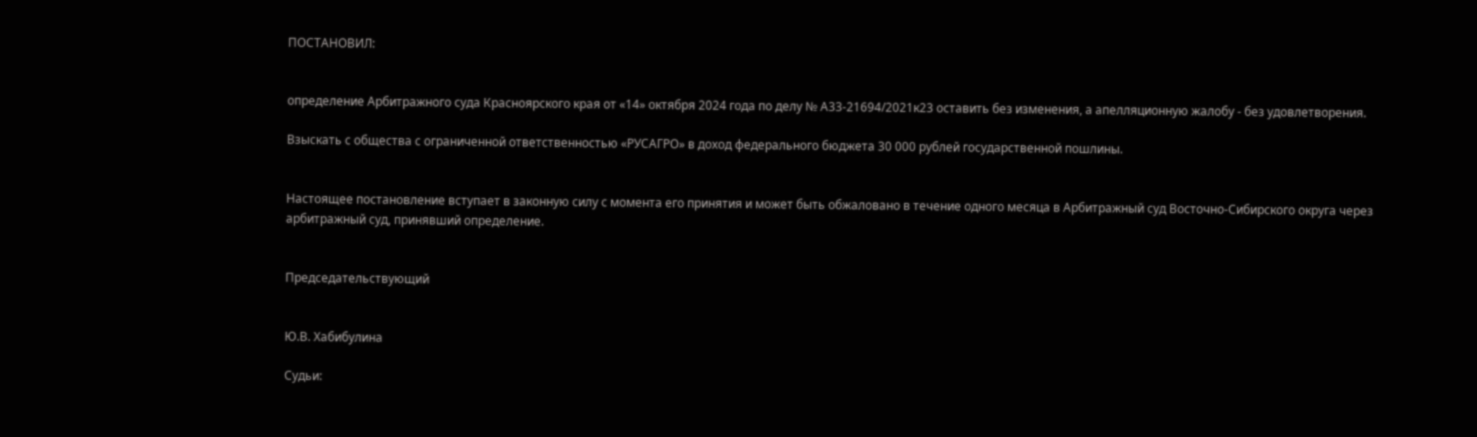ПОСТАНОВИЛ:


определение Арбитражного суда Красноярского края от «14» октября 2024 года по делу № А33-21694/2021к23 оставить без изменения, а апелляционную жалобу - без удовлетворения.

Взыскать с общества с ограниченной ответственностью «РУСАГРО» в доход федерального бюджета 30 000 рублей государственной пошлины.


Настоящее постановление вступает в законную силу с момента его принятия и может быть обжаловано в течение одного месяца в Арбитражный суд Восточно-Сибирского округа через арбитражный суд, принявший определение.


Председательствующий


Ю.В. Хабибулина

Судьи: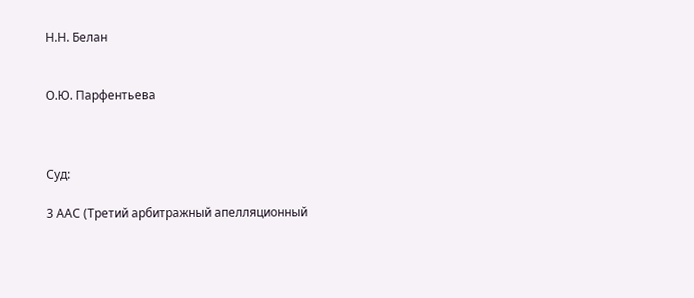Н.Н. Белан


О.Ю. Парфентьева



Суд:

3 ААС (Третий арбитражный апелляционный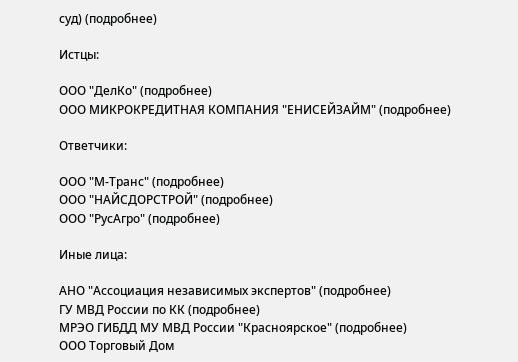суд) (подробнее)

Истцы:

ООО "ДелКо" (подробнее)
ООО МИКРОКРЕДИТНАЯ КОМПАНИЯ "ЕНИСЕЙЗАЙМ" (подробнее)

Ответчики:

ООО "М-Транс" (подробнее)
ООО "НАЙСДОРСТРОЙ" (подробнее)
ООО "РусАгро" (подробнее)

Иные лица:

АНО "Ассоциация независимых экспертов" (подробнее)
ГУ МВД России по КК (подробнее)
МРЭО ГИБДД МУ МВД России "Красноярское" (подробнее)
ООО Торговый Дом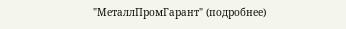"МеталлПромГарант" (подробнее)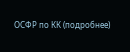ОСФР по КК (подробнее)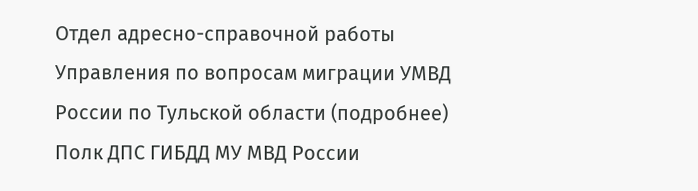Отдел адресно-справочной работы Управления по вопросам миграции УМВД России по Тульской области (подробнее)
Полк ДПС ГИБДД МУ МВД России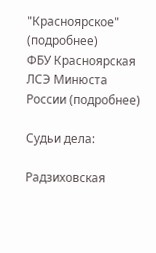"Красноярское" (подробнее)
ФБУ Красноярская ЛСЭ Минюста России (подробнее)

Судьи дела:

Радзиховская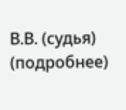В.В. (судья) (подробнее)